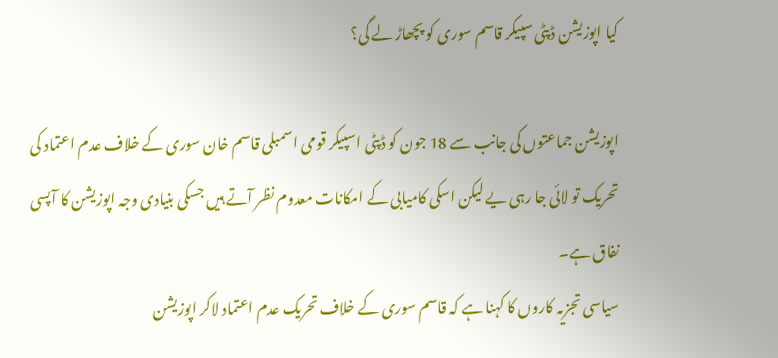کیا اپوزیشن ڈپٹی سپیکر قاسم سوری کو پچھاڑ لے گی؟

اپوزیشن جماعتوں کی جانب سے 18 جون کو ڈپٹی اسپیکر قومی اسمبلی قاسم خان سوری کے خلاف عدم اعتماد کی تحریک تو لائی جا رہی یے لیکن اسکی کامیابی کے امکانات معدوم نظر آتے ہیں جسکی بنیادی وجہ اپوزیشن کا آپسی نفاق ہے۔
سیاسی تجزیہ کاروں کا کہنا ہے کہ قاسم سوری کے خلاف تحریک عدم اعتماد لاکر اپوزیشن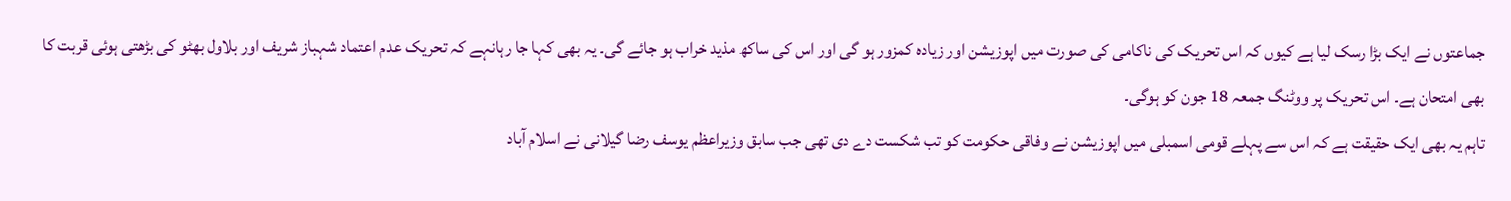جماعتوں نے ایک بڑا رسک لیا ہے کیوں کہ اس تحریک کی ناکامی کی صورت میں اپوزیشن اور زیادہ کمزور ہو گی اور اس کی ساکھ مذید خراب ہو جائے گی۔ یہ بھی کہا جا رہانہے کہ تحریک عدم اعتماد شہباز شریف اور بلاول بھٹو کی بڑھتی ہوئی قربت کا بھی امتحان ہے۔ اس تحریک پر ووٹنگ جمعہ 18 جون کو ہوگی۔
تاہم یہ بھی ایک حقیقت ہے کہ اس سے پہلے قومی اسمبلی میں اپوزیشن نے وفاقی حکومت کو تب شکست دے دی تھی جب سابق وزیراعظم یوسف رضا گیلانی نے اسلام آباد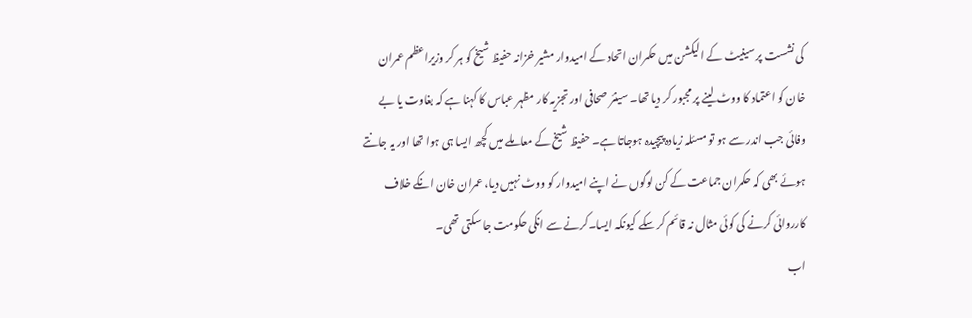کی نشست پر سینیٹ کے الیکشن میں حکمران اتحاد کے امیدوار مشیر خزانہ حفیظ شیخ کو ہر کر وزیراعظم عمران خان کو اعتماد کا ووٹ لینے پر مجبور کر دیا تھا۔ سینئر صحافی اور تجزیہ کار مظہر عباس کا کہنا ہے کہ بغاوت یا بے وفائی جب اندر سے ہو تو مسئلہ زیادہ پیچیدہ ہوجاتا ہے۔ حفیظ شیخ کے معاملے میں کچھ ایسا ہی ہوا تھا اور یہ جانتے ہوئے بھی کہ حکمران جماعت کے کن لوگوں نے اپنے امیدوار کو ووٹ نہیں دیا، عمران خان انکے خلاف کارروائی کرنے کی کوئی مثال نہ قائم کر سکے کیونکہ ایسا۔کرنے سے انکی حکومت جا سکتی تھی۔
اب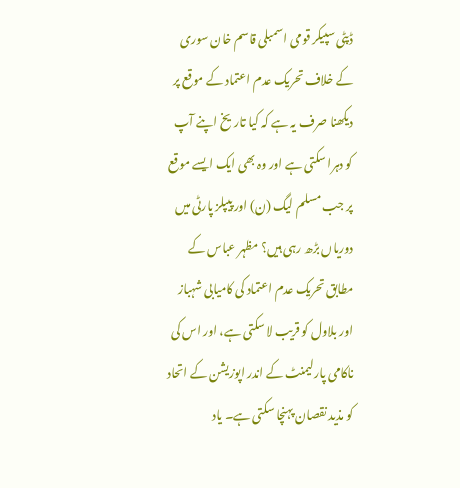ڈپٹی سپیکر قومی اسمبلی قاسم خان سوری کے خلاف تحریک عدم اعتماد کے موقع پر دیکھنا صرف یہ ہے کہ کیا تاریخ اپنے آپ کو دہرا سکتی ہے اور وہ بھی ایک ایسے موقع پر جب مسلم لیگ (ن) اور پیپلز پارٹی میں دوریاں بڑھ رہی ہیں؟ مظہر عباس کے مطابق تحریک عدم اعتماد کی کامیابی شہباز اور بلاول کو قریب لا سکتی ہے، اور اس کی ناکامی پارلیمنٹ کے اندر اپوزیشن کے اتحاد کو مذید نقصان پہنچا سکتی ہے۔ یاد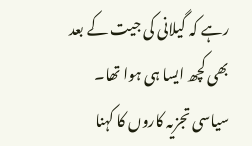رہے کہ گیلانی کی جیت کے بعد بھی کچھ ایسا ہی ہوا تھا۔
سیاسی تجزیہ کاروں کا کہنا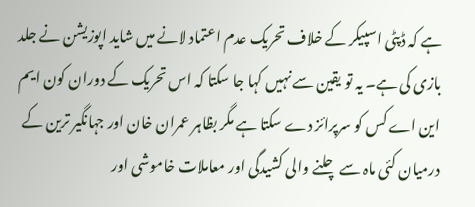ہے کہ ڈپٹی اسپیکر کے خلاف تحریک عدم اعتماد لانے میں شاید اپوزیشن نے جلد بازی کی ہے۔ یہ تو یقین سے نہیں کہا جا سکتا کہ اس تحریک کے دوران کون ایم این اے کس کو سرپرائز دے سکتا ہے مگر بظاہر عمران خان اور جہانگیر ترین کے درمیان کئی ماہ سے چلنے والی کشیدگی اور معاملات خاموشی اور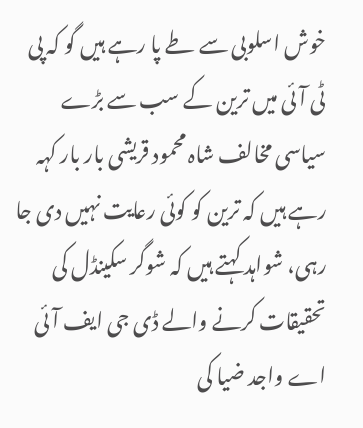خوش اسلوبی سے طے پا رہے ہیں گو کہ پی ٹی آئی میں ترین کے سب سے بڑے سیاسی مخالف شاہ محمود قریشی بار بار کہہ رہے ہیں کہ ترین کو کوئی رعایت نہیں دی جا رہی، شواہد کہتے ہیں کہ شوگر سکینڈل کی تحقیقات کرنے والے ڈی جی ایف آئی اے واجد ضیا کی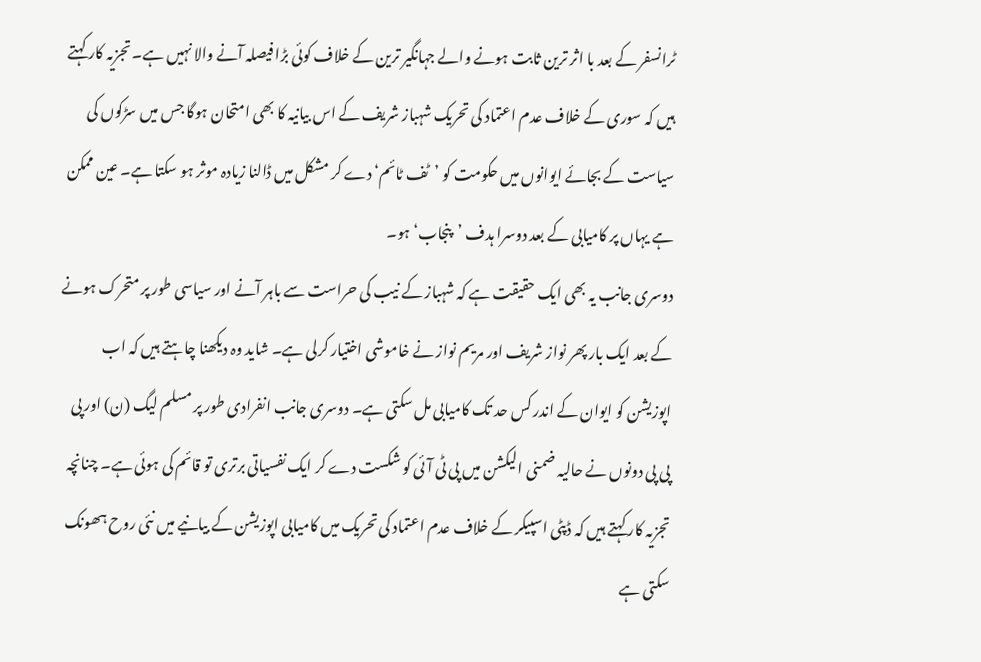ٹرانسفر کے بعد با اثر ترین ثابت ہونے والے جہانگیر ترین کے خلاف کوئی بڑا فیصلہ آنے والا نہیں ہے۔ تجزیہ کار کہتے ہیں کہ سوری کے خلاف عدم اعتماد کی تحریک شہباز شریف کے اس بیانیہ کا بھی امتحان ہوگا جس میں سڑکوں کی سیاست کے بجائے ایوانوں میں حکومت کو ’ٹف ٹائم‘ دے کر مشکل میں ڈالنا زیادہ موثر ہو سکتا ہے۔ عین ممکن ہے یہاں پر کامیابی کے بعد دوسرا ہدف ’پنجاب‘ ہو۔
دوسری جانب یہ بھی ایک حقیقت ہے کہ شہباز کے نیب کی حراست سے باہر آنے اور سیاسی طور پر متحرک ہونے کے بعد ایک بار پھر نواز شریف اور مریم نواز نے خاموشی اختیار کرلی ہے۔ شاید وہ دیکھنا چاہتے ہیں کہ اب اپوزیشن کو ایوان کے اندر کس حد تک کامیابی مل سکتی ہے۔ دوسری جانب انفرادی طور پر مسلم لیگ (ن) اور پی پی پی دونوں نے حالیہ ضمنی الیکشن میں پی ٹی آئی کو شکست دے کر ایک نفسیاتی برتری تو قائم کی ہوئی ہے۔ چنانچہ تجزیہ کار کہتے ہیں کہ ڈپٹی اسپیکر کے خلاف عدم اعتماد کی تحریک میں کامیابی اپوزیشن کے بیانیے میں نئی روح ہھونک سکتی ہے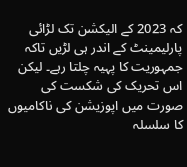کہ 2023 کے الیکشن تک لڑائی پارلیمینٹ کے اندر ہی لڑیں تاکہ جمہوریت کا پہیہ چلتا رہے۔ لیکن اس تحریک کی شکست کی صورت میں اپوزیشن کی ناکامیوں کا سلسلہ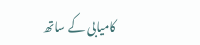کامیابی کے ساتھ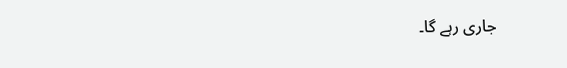جاری رہے گا۔